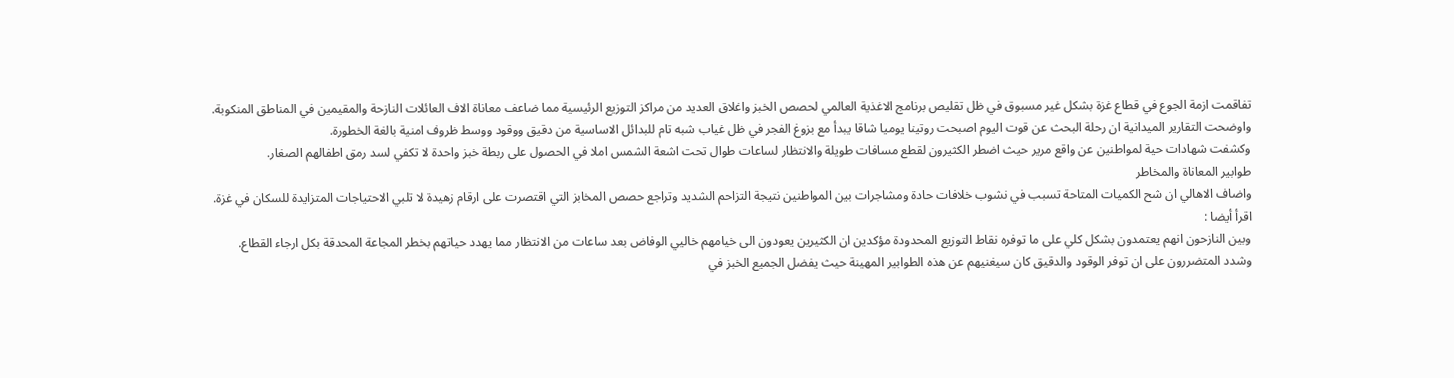تفاقمت ازمة الجوع في قطاع غزة بشكل غير مسبوق في ظل تقليص برنامج الاغذية العالمي لحصص الخبز واغلاق العديد من مراكز التوزيع الرئيسية مما ضاعف معاناة الاف العائلات النازحة والمقيمين في المناطق المنكوبة.
واوضحت التقارير الميدانية ان رحلة البحث عن قوت اليوم اصبحت روتينا يوميا شاقا يبدأ مع بزوغ الفجر في ظل غياب شبه تام للبدائل الاساسية من دقيق ووقود ووسط ظروف امنية بالغة الخطورة.
وكشفت شهادات حية لمواطنين عن واقع مرير حيث اضطر الكثيرون لقطع مسافات طويلة والانتظار لساعات طوال تحت اشعة الشمس املا في الحصول على ربطة خبز واحدة لا تكفي لسد رمق اطفالهم الصغار.
طوابير المعاناة والمخاطر
واضاف الاهالي ان شح الكميات المتاحة تسبب في نشوب خلافات حادة ومشاجرات بين المواطنين نتيجة التزاحم الشديد وتراجع حصص المخابز التي اقتصرت على ارقام زهيدة لا تلبي الاحتياجات المتزايدة للسكان في غزة.
اقرأ أيضا :
وبين النازحون انهم يعتمدون بشكل كلي على ما توفره نقاط التوزيع المحدودة مؤكدين ان الكثيرين يعودون الى خيامهم خاليي الوفاض بعد ساعات من الانتظار مما يهدد حياتهم بخطر المجاعة المحدقة بكل ارجاء القطاع.
وشدد المتضررون على ان توفر الوقود والدقيق كان سيغنيهم عن هذه الطوابير المهينة حيث يفضل الجميع الخبز في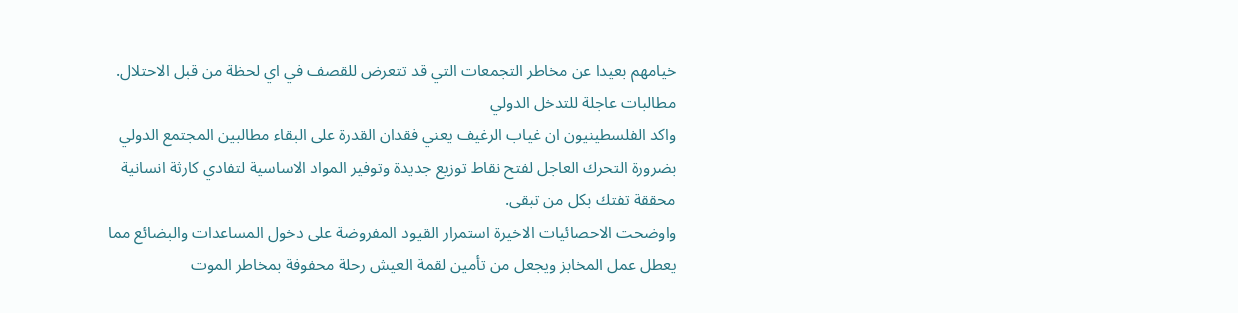خيامهم بعيدا عن مخاطر التجمعات التي قد تتعرض للقصف في اي لحظة من قبل الاحتلال.
مطالبات عاجلة للتدخل الدولي
واكد الفلسطينيون ان غياب الرغيف يعني فقدان القدرة على البقاء مطالبين المجتمع الدولي بضرورة التحرك العاجل لفتح نقاط توزيع جديدة وتوفير المواد الاساسية لتفادي كارثة انسانية محققة تفتك بكل من تبقى.
واوضحت الاحصائيات الاخيرة استمرار القيود المفروضة على دخول المساعدات والبضائع مما يعطل عمل المخابز ويجعل من تأمين لقمة العيش رحلة محفوفة بمخاطر الموت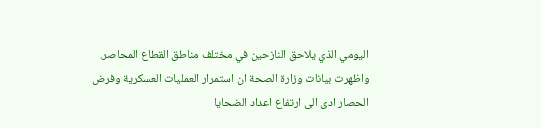اليومي الذي يلاحق النازحين في مختلف مناطق القطاع المحاصر.
واظهرت بيانات وزارة الصحة ان استمرار العمليات العسكرية وفرض الحصار ادى الى ارتفاع اعداد الضحايا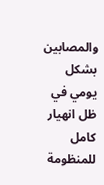والمصابين بشكل يومي في ظل انهيار كامل للمنظومة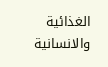الغذائية والانسانية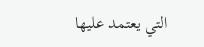التي يعتمد عليها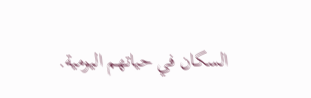السكان في حياتهم اليومية.